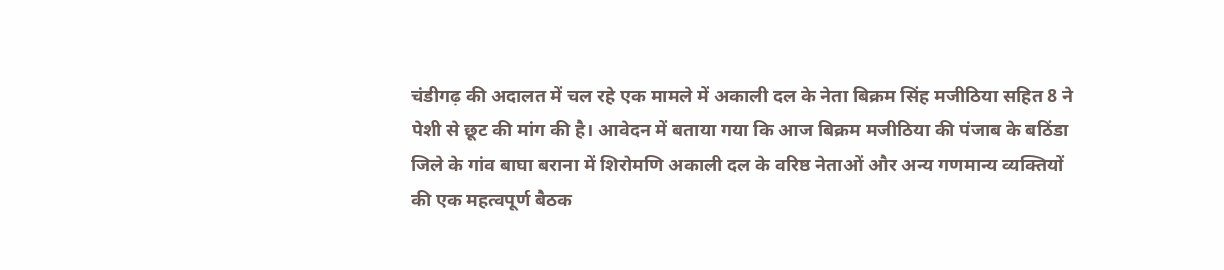चंडीगढ़ की अदालत में चल रहे एक मामले में अकाली दल के नेता बिक्रम सिंह मजीठिया सहित 8 ने पेशी से छूट की मांग की है। आवेदन में बताया गया कि आज बिक्रम मजीठिया की पंजाब के बठिंडा जिले के गांव बाघा बराना में शिरोमणि अकाली दल के वरिष्ठ नेताओं और अन्य गणमान्य व्यक्तियों की एक महत्वपूर्ण बैठक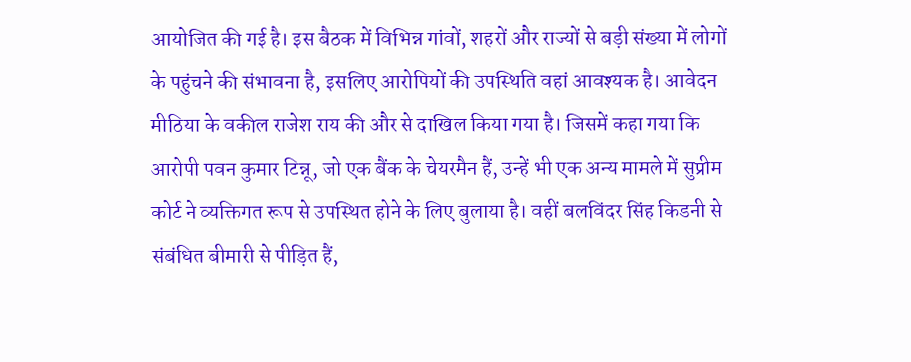आयोजित की गई है। इस बैठक में विभिन्न गांवों, शहरों और राज्यों से बड़ी संख्या में लोगों के पहुंचने की संभावना है, इसलिए आरोपियों की उपस्थिति वहां आवश्यक है। आवेदन मीठिया के वकील राजेश राय की और से दाखिल किया गया है। जिसमें कहा गया कि आरोपी पवन कुमार टिन्नू, जो एक बैंक के चेयरमैन हैं, उन्हें भी एक अन्य मामले में सुप्रीम कोर्ट ने व्यक्तिगत रूप से उपस्थित होने के लिए बुलाया है। वहीं बलविंदर सिंह किडनी से संबंधित बीमारी से पीड़ित हैं,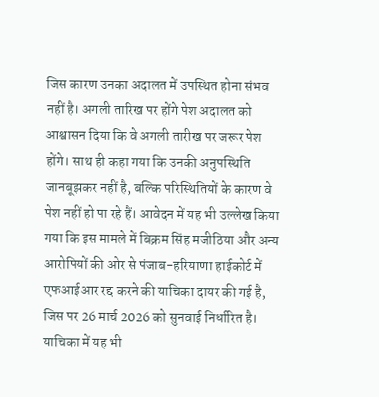जिस कारण उनका अदालत में उपस्थित होना संभव नहीं है। अगली तारिख पर होंगे पेश अदालत को आश्वासन दिया कि वे अगली तारीख पर जरूर पेश होंगे। साथ ही कहा गया कि उनकी अनुपस्थिति जानबूझकर नहीं है, बल्कि परिस्थितियों के कारण वे पेश नहीं हो पा रहे हैं। आवेदन में यह भी उल्लेख किया गया कि इस मामले में बिक्रम सिंह मजीठिया और अन्य आरोपियों की ओर से पंजाब-हरियाणा हाईकोर्ट में एफआईआर रद्द करने की याचिका दायर की गई है, जिस पर 26 मार्च 2026 को सुनवाई निर्धारित है। याचिका में यह भी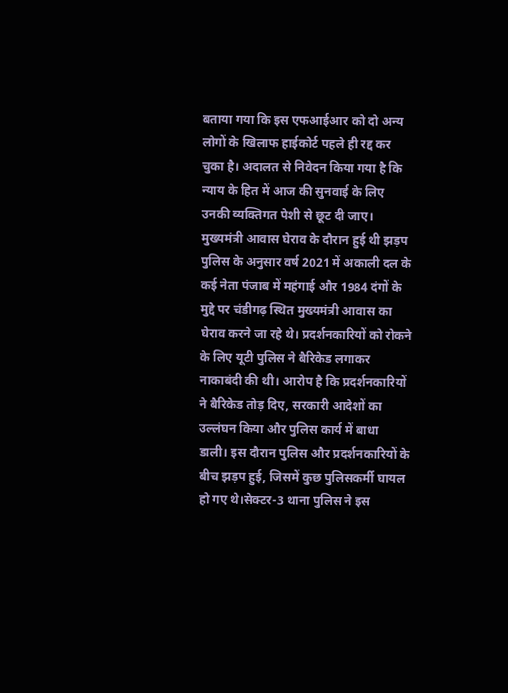बताया गया कि इस एफआईआर को दो अन्य लोगों के खिलाफ हाईकोर्ट पहले ही रद्द कर चुका है। अदालत से निवेदन किया गया है कि न्याय के हित में आज की सुनवाई के लिए उनकी व्यक्तिगत पेशी से छूट दी जाए। मुख्यमंत्री आवास घेराव के दौरान हुई थी झड़प पुलिस के अनुसार वर्ष 2021 में अकाली दल के कई नेता पंजाब में महंगाई और 1984 दंगों के मुद्दे पर चंडीगढ़ स्थित मुख्यमंत्री आवास का घेराव करने जा रहे थे। प्रदर्शनकारियों को रोकने के लिए यूटी पुलिस ने बैरिकेड लगाकर नाकाबंदी की थी। आरोप है कि प्रदर्शनकारियों ने बैरिकेड तोड़ दिए, सरकारी आदेशों का उल्लंघन किया और पुलिस कार्य में बाधा डाली। इस दौरान पुलिस और प्रदर्शनकारियों के बीच झड़प हुई, जिसमें कुछ पुलिसकर्मी घायल हो गए थे।सेक्टर-3 थाना पुलिस ने इस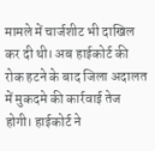मामले में चार्जशीट भी दाखिल कर दी थी। अब हाईकोर्ट की रोक हटने के बाद जिला अदालत में मुकदमे की कार्रवाई तेज होगी। हाईकोर्ट ने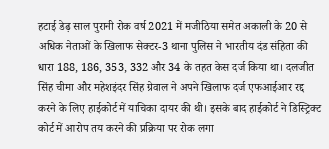हटाई डेढ़ साल पुरानी रोक वर्ष 2021 में मजीठिया समेत अकाली के 20 से अधिक नेताओं के खिलाफ सेक्टर-3 थाना पुलिस ने भारतीय दंड संहिता की धारा 188, 186, 353, 332 और 34 के तहत केस दर्ज किया था। दलजीत सिंह चीमा और महेशइंदर सिंह ग्रेवाल ने अपने खिलाफ दर्ज एफआईआर रद्द करने के लिए हाईकोर्ट में याचिका दायर की थी। इसके बाद हाईकोर्ट ने डिस्ट्रिक्ट कोर्ट में आरोप तय करने की प्रक्रिया पर रोक लगा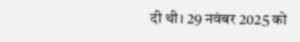दी थी। 29 नवंबर 2025 को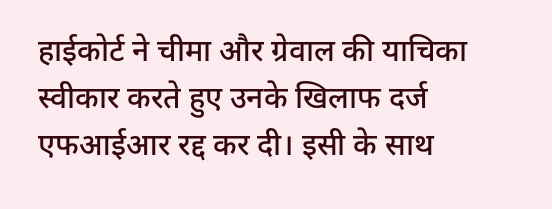हाईकोर्ट ने चीमा और ग्रेवाल की याचिका स्वीकार करते हुए उनके खिलाफ दर्ज एफआईआर रद्द कर दी। इसी के साथ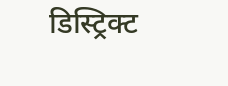डिस्ट्रिक्ट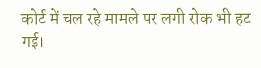कोर्ट में चल रहे मामले पर लगी रोक भी हट गई।